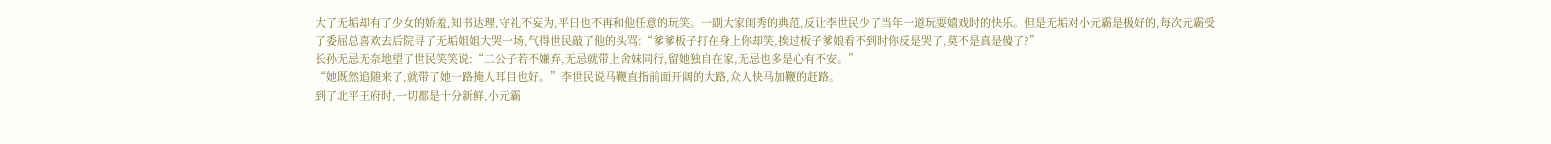大了无垢却有了少女的娇羞,知书达理,守礼不妄为,平日也不再和他任意的玩笑。一副大家闺秀的典范,反让李世民少了当年一道玩耍嬉戏时的快乐。但是无垢对小元霸是极好的,每次元霸受了委屈总喜欢去后院寻了无垢姐姐大哭一场,气得世民敲了他的头骂:“爹爹板子打在身上你却笑,挨过板子爹娘看不到时你反是哭了,莫不是真是傻了?”
长孙无忌无奈地望了世民笑笑说:“二公子若不嫌弃,无忌就带上舍妹同行,留她独自在家,无忌也多是心有不安。”
“她既然追随来了,就带了她一路掩人耳目也好。”李世民说马鞭直指前面开阔的大路,众人快马加鞭的赶路。
到了北平王府时,一切都是十分新鲜,小元霸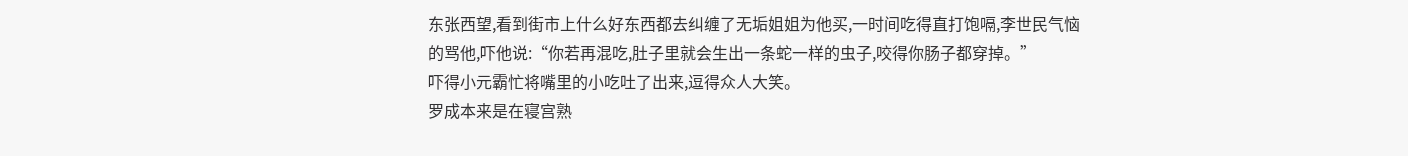东张西望,看到街市上什么好东西都去纠缠了无垢姐姐为他买,一时间吃得直打饱嗝,李世民气恼的骂他,吓他说:“你若再混吃,肚子里就会生出一条蛇一样的虫子,咬得你肠子都穿掉。”
吓得小元霸忙将嘴里的小吃吐了出来,逗得众人大笑。
罗成本来是在寝宫熟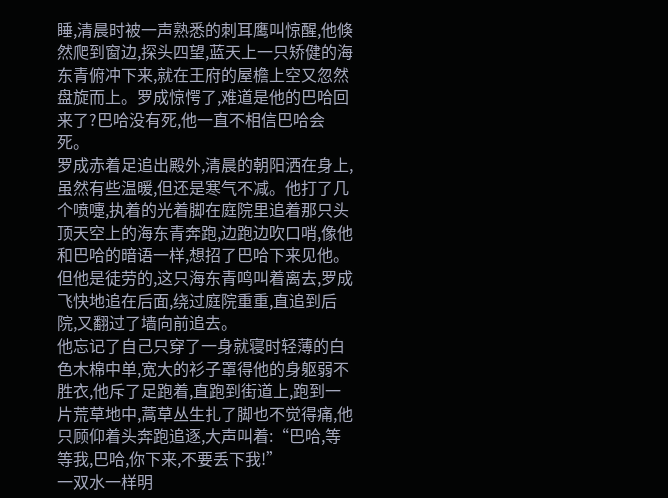睡,清晨时被一声熟悉的刺耳鹰叫惊醒,他倏然爬到窗边,探头四望,蓝天上一只矫健的海东青俯冲下来,就在王府的屋檐上空又忽然盘旋而上。罗成惊愕了,难道是他的巴哈回来了?巴哈没有死,他一直不相信巴哈会死。
罗成赤着足追出殿外,清晨的朝阳洒在身上,虽然有些温暖,但还是寒气不减。他打了几个喷嚏,执着的光着脚在庭院里追着那只头顶天空上的海东青奔跑,边跑边吹口哨,像他和巴哈的暗语一样,想招了巴哈下来见他。但他是徒劳的,这只海东青鸣叫着离去,罗成飞快地追在后面,绕过庭院重重,直追到后院,又翻过了墙向前追去。
他忘记了自己只穿了一身就寝时轻薄的白色木棉中单,宽大的衫子罩得他的身躯弱不胜衣,他斥了足跑着,直跑到街道上,跑到一片荒草地中,蒿草丛生扎了脚也不觉得痛,他只顾仰着头奔跑追逐,大声叫着:“巴哈,等等我,巴哈,你下来,不要丢下我!”
一双水一样明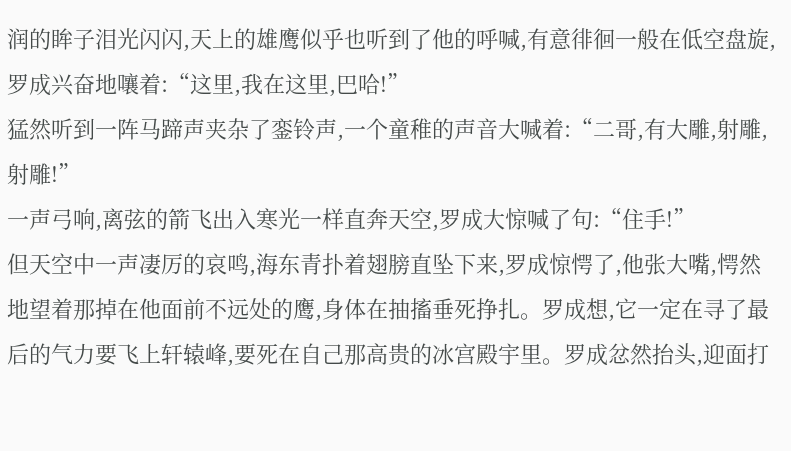润的眸子泪光闪闪,天上的雄鹰似乎也听到了他的呼喊,有意徘徊一般在低空盘旋,罗成兴奋地嚷着:“这里,我在这里,巴哈!”
猛然听到一阵马蹄声夹杂了銮铃声,一个童稚的声音大喊着:“二哥,有大雕,射雕,射雕!”
一声弓响,离弦的箭飞出入寒光一样直奔天空,罗成大惊喊了句:“住手!”
但天空中一声凄厉的哀鸣,海东青扑着翅膀直坠下来,罗成惊愕了,他张大嘴,愕然地望着那掉在他面前不远处的鹰,身体在抽搐垂死挣扎。罗成想,它一定在寻了最后的气力要飞上轩辕峰,要死在自己那高贵的冰宫殿宇里。罗成忿然抬头,迎面打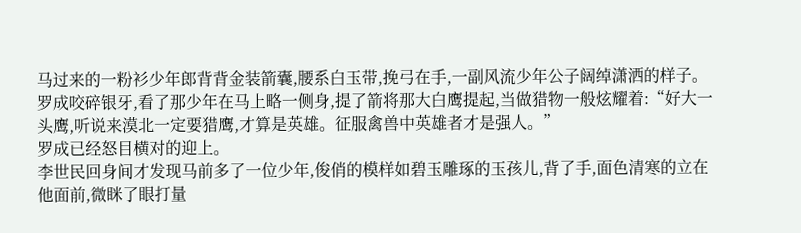马过来的一粉衫少年郎背背金装箭囊,腰系白玉带,挽弓在手,一副风流少年公子阔绰潇洒的样子。
罗成咬碎银牙,看了那少年在马上略一侧身,提了箭将那大白鹰提起,当做猎物一般炫耀着:“好大一头鹰,听说来漠北一定要猎鹰,才算是英雄。征服禽兽中英雄者才是强人。”
罗成已经怒目横对的迎上。
李世民回身间才发现马前多了一位少年,俊俏的模样如碧玉雕琢的玉孩儿,背了手,面色清寒的立在他面前,微眯了眼打量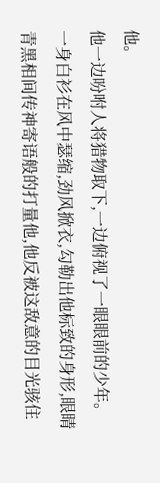他。
他一边吩咐人将猎物取下,一边俯视了一眼眼前的少年。
一身白衫在风中瑟缩,劲风掀衣,勾勒出他标致的身形,眼睛青黑相间传神寄语般的打量他,他反被这敌意的目光骇住